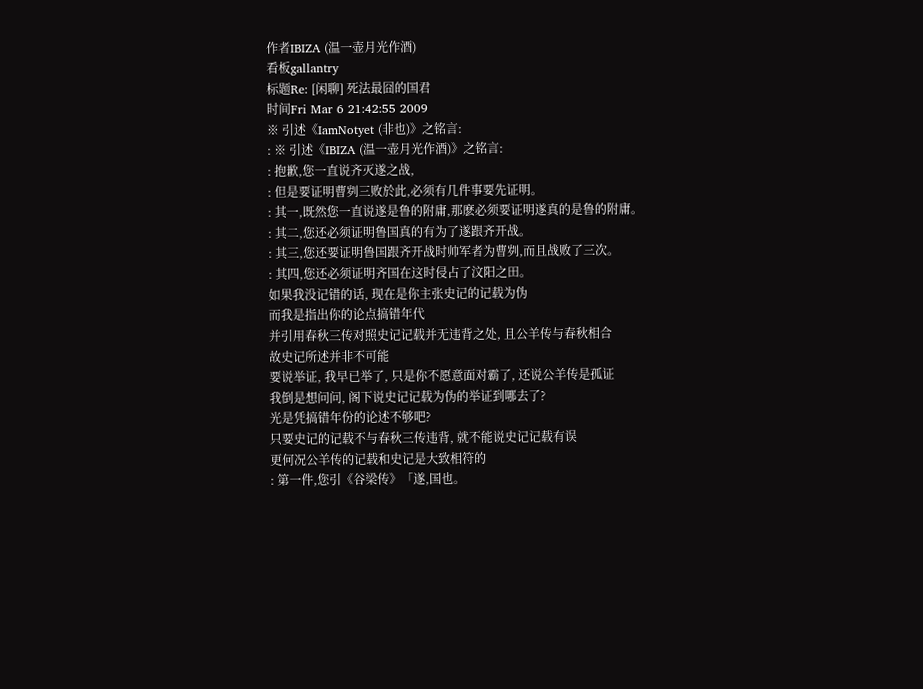作者IBIZA (温一壶月光作酒)
看板gallantry
标题Re: [闲聊] 死法最囧的国君
时间Fri Mar 6 21:42:55 2009
※ 引述《IamNotyet (非也)》之铭言:
: ※ 引述《IBIZA (温一壶月光作酒)》之铭言:
: 抱歉,您一直说齐灭遂之战,
: 但是要证明曹刿三败於此,必须有几件事要先证明。
: 其一,既然您一直说遂是鲁的附庸,那麽必须要证明遂真的是鲁的附庸。
: 其二,您还必须证明鲁国真的有为了遂跟齐开战。
: 其三,您还要证明鲁国跟齐开战时帅军者为曹刿,而且战败了三次。
: 其四,您还必须证明齐国在这时侵占了汶阳之田。
如果我没记错的话, 现在是你主张史记的记载为伪
而我是指出你的论点搞错年代
并引用春秋三传对照史记记载并无违背之处, 且公羊传与春秋相合
故史记所述并非不可能
要说举证, 我早已举了, 只是你不愿意面对霸了, 还说公羊传是孤证
我倒是想问问, 阁下说史记记载为伪的举证到哪去了?
光是凭搞错年份的论述不够吧?
只要史记的记载不与春秋三传违背, 就不能说史记记载有误
更何况公羊传的记载和史记是大致相符的
: 第一件,您引《谷梁传》「遂,国也。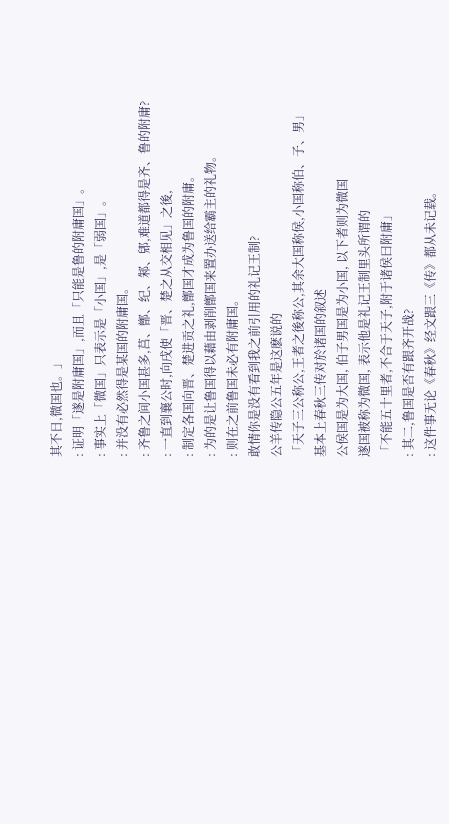其不日,微国也。」
: 证明「遂是附庸国」,而且「只能是鲁的附庸国」。
: 事实上「微国」只表示是「小国」,是「弱国」。
: 并没有必然得是某国的附庸国。
: 齐鲁之间小国甚多,莒、鄫、纪、邾、郳,难道都得是齐、鲁的附庸?
: 一直到襄公时,向戌使「晋、楚之从交相见」之後,
: 制定各国向晋、楚进贡之礼,鄫国才成为鲁国的附庸。
: 为的是让鲁国得以藉由剥削鄫国来置办送给霸主的礼物。
: 则在之前鲁国未必有附庸国。
敢情你是没有看到我之前引用的礼记王制?
公羊传隐公五年是这麽说的
「天子三公称公,王者之後称公,其余大国称侯,小国称伯、子、男」
基本上春秋三传对於诸国的叙述
公侯国是为大国, 伯子男国是为小国, 以下者则为微国
遂国被称为微国, 表示他是礼记王制里头所谓的
「不能五十里者,不合于天子,附于诸侯曰附庸」
: 其二,鲁国是否有跟齐开战?
: 这件事无论《春秋》经文跟三《传》都从未记载。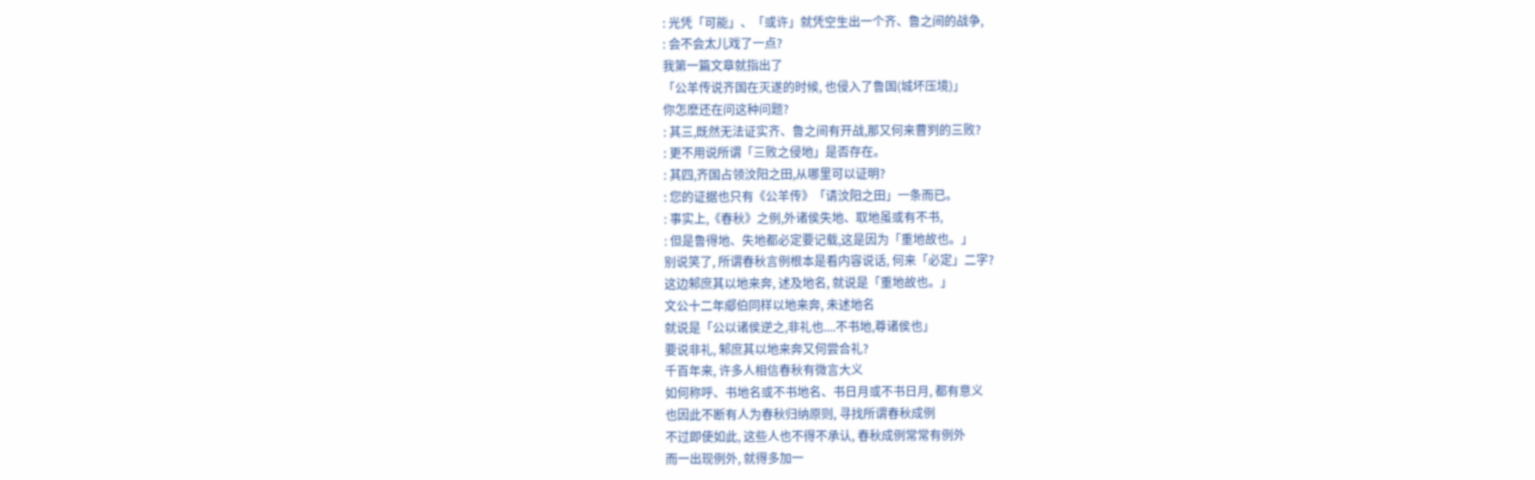: 光凭「可能」、「或许」就凭空生出一个齐、鲁之间的战争,
: 会不会太儿戏了一点?
我第一篇文章就指出了
「公羊传说齐国在灭遂的时候, 也侵入了鲁国(城坏压境)」
你怎麽还在问这种问题?
: 其三,既然无法证实齐、鲁之间有开战,那又何来曹刿的三败?
: 更不用说所谓「三败之侵地」是否存在。
: 其四,齐国占领汶阳之田,从哪里可以证明?
: 您的证据也只有《公羊传》「请汶阳之田」一条而已。
: 事实上,《春秋》之例,外诸侯失地、取地虽或有不书,
: 但是鲁得地、失地都必定要记载,这是因为「重地故也。」
别说笑了, 所谓春秋言例根本是看内容说话, 何来「必定」二字?
这边邾庶其以地来奔, 述及地名, 就说是「重地故也。」
文公十二年郕伯同样以地来奔, 未述地名
就说是「公以诸侯逆之,非礼也....不书地,尊诸侯也」
要说非礼, 邾庶其以地来奔又何尝合礼?
千百年来, 许多人相信春秋有微言大义
如何称呼、书地名或不书地名、书日月或不书日月, 都有意义
也因此不断有人为春秋归纳原则, 寻找所谓春秋成例
不过即使如此, 这些人也不得不承认, 春秋成例常常有例外
而一出现例外, 就得多加一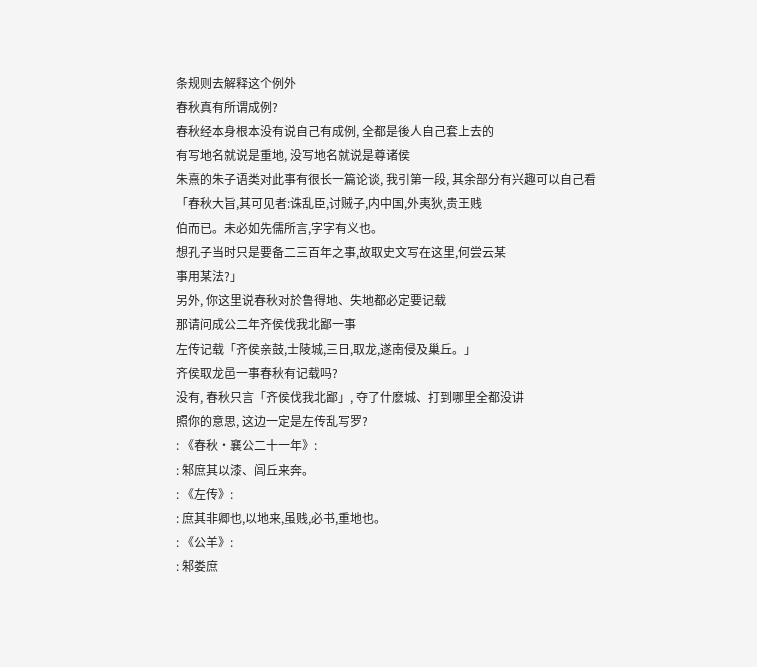条规则去解释这个例外
春秋真有所谓成例?
春秋经本身根本没有说自己有成例, 全都是後人自己套上去的
有写地名就说是重地, 没写地名就说是尊诸侯
朱熹的朱子语类对此事有很长一篇论谈, 我引第一段, 其余部分有兴趣可以自己看
「春秋大旨,其可见者:诛乱臣,讨贼子,内中国,外夷狄,贵王贱
伯而已。未必如先儒所言,字字有义也。
想孔子当时只是要备二三百年之事,故取史文写在这里,何尝云某
事用某法?」
另外, 你这里说春秋对於鲁得地、失地都必定要记载
那请问成公二年齐侯伐我北鄙一事
左传记载「齐侯亲鼓,士陵城,三日,取龙,遂南侵及巢丘。」
齐侯取龙邑一事春秋有记载吗?
没有, 春秋只言「齐侯伐我北鄙」, 夺了什麽城、打到哪里全都没讲
照你的意思, 这边一定是左传乱写罗?
: 《春秋‧襄公二十一年》:
: 邾庶其以漆、闾丘来奔。
: 《左传》:
: 庶其非卿也,以地来,虽贱,必书,重地也。
: 《公羊》:
: 邾娄庶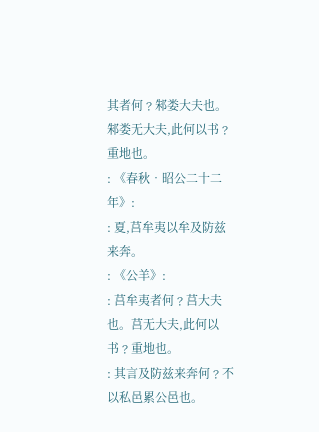其者何﹖邾娄大夫也。邾娄无大夫,此何以书﹖重地也。
: 《春秋‧昭公二十二年》:
: 夏,莒牟夷以牟及防兹来奔。
: 《公羊》:
: 莒牟夷者何﹖莒大夫也。莒无大夫,此何以书﹖重地也。
: 其言及防兹来奔何﹖不以私邑累公邑也。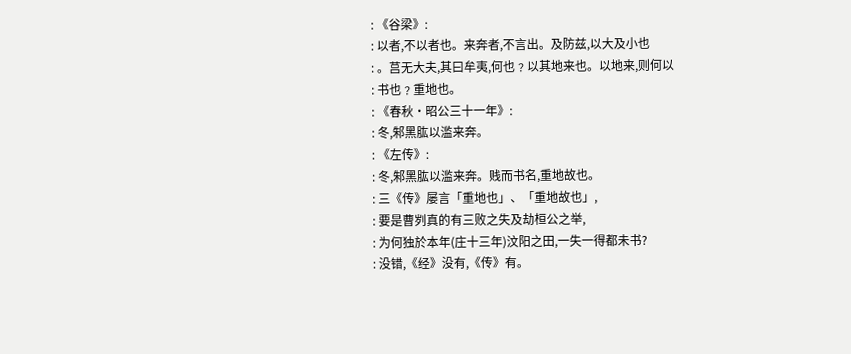: 《谷梁》:
: 以者,不以者也。来奔者,不言出。及防兹,以大及小也
: 。莒无大夫,其曰牟夷,何也﹖以其地来也。以地来,则何以
: 书也﹖重地也。
: 《春秋‧昭公三十一年》:
: 冬,邾黑肱以滥来奔。
: 《左传》:
: 冬,邾黑肱以滥来奔。贱而书名,重地故也。
: 三《传》屡言「重地也」、「重地故也」,
: 要是曹刿真的有三败之失及劫桓公之举,
: 为何独於本年(庄十三年)汶阳之田,一失一得都未书?
: 没错,《经》没有,《传》有。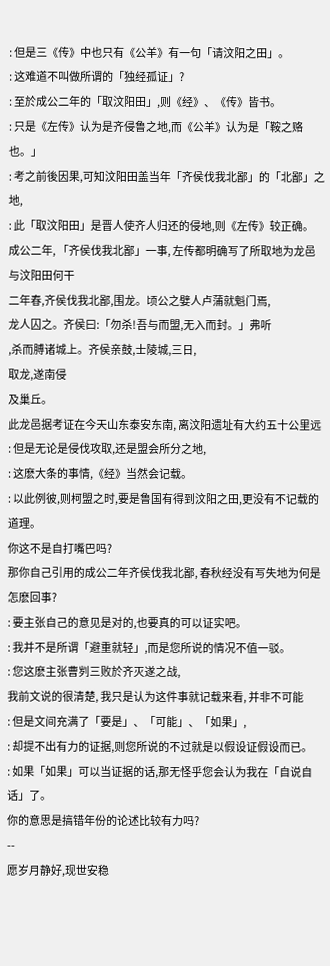: 但是三《传》中也只有《公羊》有一句「请汶阳之田」。
: 这难道不叫做所谓的「独经孤证」?
: 至於成公二年的「取汶阳田」,则《经》、《传》皆书。
: 只是《左传》认为是齐侵鲁之地,而《公羊》认为是「鞍之赂也。」
: 考之前後因果,可知汶阳田盖当年「齐侯伐我北鄙」的「北鄙」之地,
: 此「取汶阳田」是晋人使齐人归还的侵地,则《左传》较正确。
成公二年, 「齐侯伐我北鄙」一事, 左传都明确写了所取地为龙邑
与汶阳田何干
二年春,齐侯伐我北鄙,围龙。顷公之嬖人卢蒲就魁门焉,
龙人囚之。齐侯曰:「勿杀!吾与而盟,无入而封。」弗听
,杀而膊诸城上。齐侯亲鼓,士陵城,三日,
取龙,遂南侵
及巢丘。
此龙邑据考证在今天山东泰安东南, 离汶阳遗址有大约五十公里远
: 但是无论是侵伐攻取,还是盟会所分之地,
: 这麽大条的事情,《经》当然会记载。
: 以此例彼,则柯盟之时,要是鲁国有得到汶阳之田,更没有不记载的道理。
你这不是自打嘴巴吗?
那你自己引用的成公二年齐侯伐我北鄙, 春秋经没有写失地为何是怎麽回事?
: 要主张自己的意见是对的,也要真的可以证实吧。
: 我并不是所谓「避重就轻」,而是您所说的情况不值一驳。
: 您这麽主张曹刿三败於齐灭遂之战,
我前文说的很清楚, 我只是认为这件事就记载来看, 并非不可能
: 但是文间充满了「要是」、「可能」、「如果」,
: 却提不出有力的证据,则您所说的不过就是以假设证假设而已。
: 如果「如果」可以当证据的话,那无怪乎您会认为我在「自说自话」了。
你的意思是搞错年份的论述比较有力吗?
--
愿岁月静好,现世安稳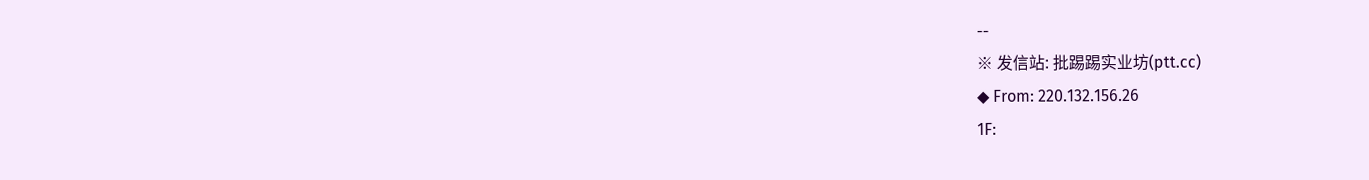--
※ 发信站: 批踢踢实业坊(ptt.cc)
◆ From: 220.132.156.26
1F: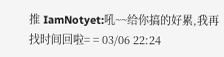推 IamNotyet:吼~~给你搞的好累,我再找时间回啦= = 03/06 22:24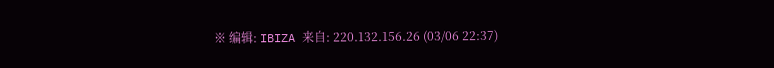※ 编辑: IBIZA 来自: 220.132.156.26 (03/06 22:37)